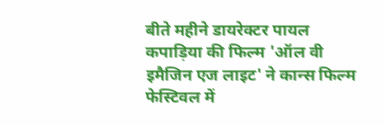बीते महीने डायरेक्टर पायल कपाड़िया की फिल्म 'ऑल वी इमैजिन एज लाइट' ने कान्स फिल्म फेस्टिवल में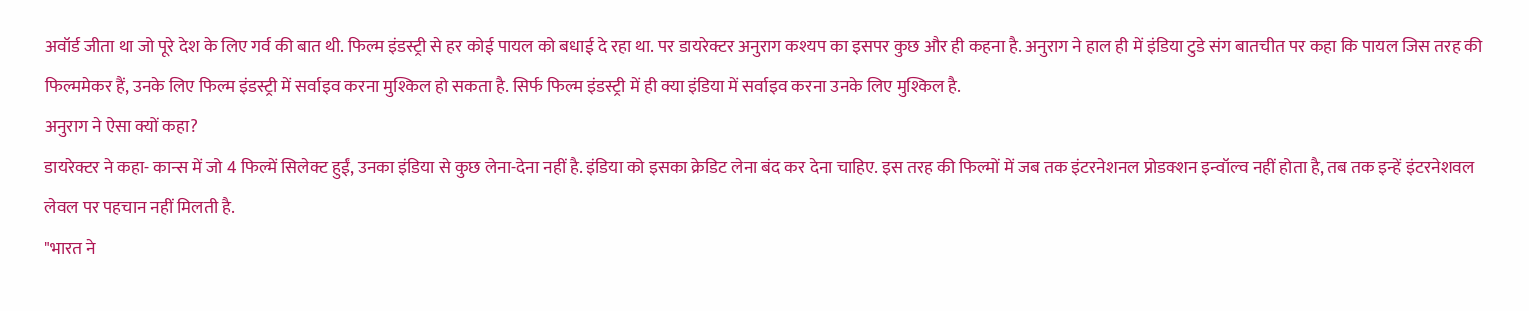अवॉर्ड जीता था जो पूरे देश के लिए गर्व की बात थी. फिल्म इंडस्ट्री से हर कोई पायल को बधाई दे रहा था. पर डायरेक्टर अनुराग कश्यप का इसपर कुछ और ही कहना है. अनुराग ने हाल ही में इंडिया टुडे संग बातचीत पर कहा कि पायल जिस तरह की फिल्ममेकर हैं, उनके लिए फिल्म इंडस्ट्री में सर्वाइव करना मुश्किल हो सकता है. सिर्फ फिल्म इंडस्ट्री में ही क्या इंडिया में सर्वाइव करना उनके लिए मुश्किल है.
अनुराग ने ऐसा क्यों कहा?
डायरेक्टर ने कहा- कान्स में जो 4 फिल्में सिलेक्ट हुईं, उनका इंडिया से कुछ लेना-देना नहीं है. इंडिया को इसका क्रेडिट लेना बंद कर देना चाहिए. इस तरह की फिल्मों में जब तक इंटरनेशनल प्रोडक्शन इन्वॉल्व नहीं होता है, तब तक इन्हें इंटरनेशवल लेवल पर पहचान नहीं मिलती है.
"भारत ने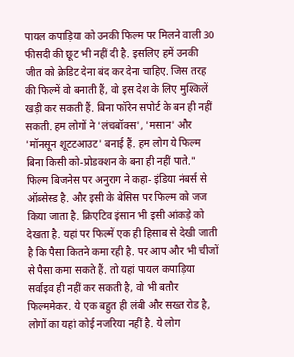पायल कपाड़िया को उनकी फिल्म पर मिलने वाली 30 फीसदी की छूट भी नहीं दी है. इसलिए हमें उनकी जीत को क्रेडिट देना बंद कर देना चाहिए. जिस तरह की फिल्में वो बनाती हैं, वो इस देश के लिए मुश्किलें खड़ी कर सकती हैं. बिना फॉरेन सपोर्ट के बन ही नहीं सकती. हम लोगों ने 'लंचबॉक्स', 'मसान' और 'मॉनसून शूटटआउट' बनाई हैं. हम लोग ये फिल्म बिना किसी को-प्रोडक्शन के बना ही नहीं पाते."
फिल्म बिजनेस पर अनुराग ने कहा- इंडिया नंबर्स से ऑब्सेस्ड है. और इसी के बेसिस पर फिल्म को जज किया जाता है. क्रिएटिव इंसान भी इसी आंकड़े को देखता है. यहां पर फिल्में एक ही हिसाब से देखी जाती है कि पैसा कितने कमा रही है. पर आप और भी चीजों से पैसा कमा सकते हैं. तो यहां पायल कपाड़िया सर्वाइव ही नहीं कर सकती है, वो भी बतौर फिल्ममेकर. ये एक बहुत ही लंबी और सख्त रोड है, लोगों का यहां कोई नजरिया नहीं है. ये लोग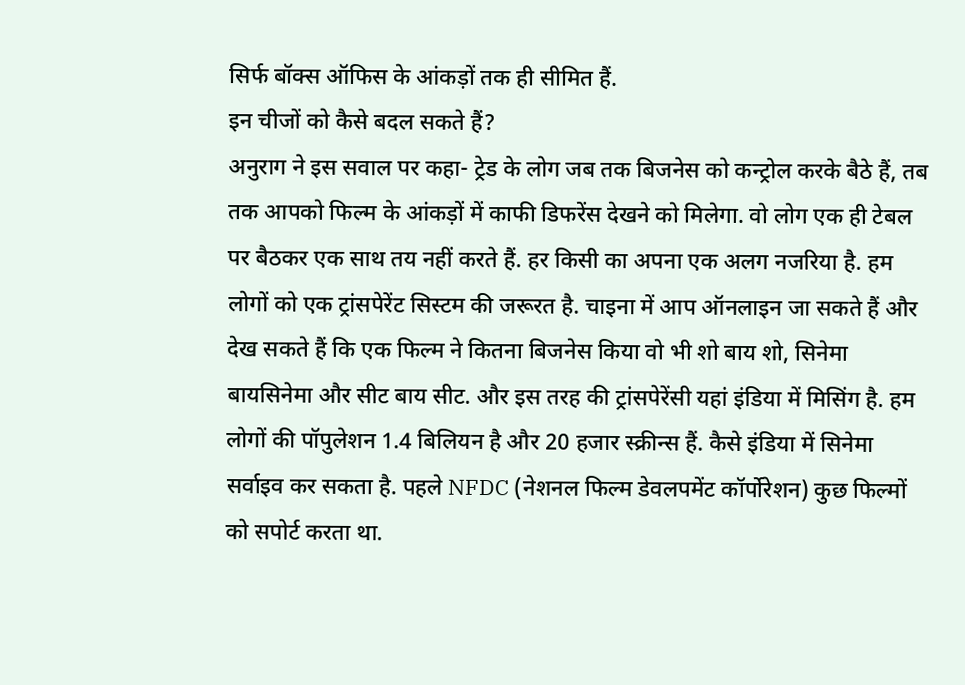सिर्फ बॉक्स ऑफिस के आंकड़ों तक ही सीमित हैं.
इन चीजों को कैसे बदल सकते हैं?
अनुराग ने इस सवाल पर कहा- ट्रेड के लोग जब तक बिजनेस को कन्ट्रोल करके बैठे हैं, तब तक आपको फिल्म के आंकड़ों में काफी डिफरेंस देखने को मिलेगा. वो लोग एक ही टेबल पर बैठकर एक साथ तय नहीं करते हैं. हर किसी का अपना एक अलग नजरिया है. हम लोगों को एक ट्रांसपेरेंट सिस्टम की जरूरत है. चाइना में आप ऑनलाइन जा सकते हैं और देख सकते हैं कि एक फिल्म ने कितना बिजनेस किया वो भी शो बाय शो, सिनेमा बायसिनेमा और सीट बाय सीट. और इस तरह की ट्रांसपेरेंसी यहां इंडिया में मिसिंग है. हम लोगों की पॉपुलेशन 1.4 बिलियन है और 20 हजार स्क्रीन्स हैं. कैसे इंडिया में सिनेमा सर्वाइव कर सकता है. पहले NFDC (नेशनल फिल्म डेवलपमेंट कॉर्पोरेशन) कुछ फिल्मों को सपोर्ट करता था.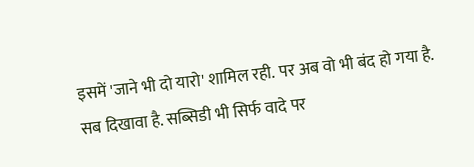इसमें 'जाने भी दो यारो' शामिल रही. पर अब वो भी बंद हो गया है. सब दिखावा है. सब्सिडी भी सिर्फ वादे पर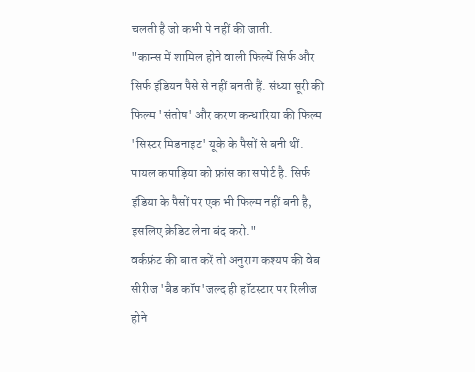चलती है जो कभी पे नहीं की जाती.
"कान्स में शामिल होने वाली फिल्में सिर्फ और सिर्फ इंडियन पैसे से नहीं बनती हैं. संध्या सूरी की फिल्म 'संतोष' और करण कन्धारिया की फिल्म 'सिस्टर मिडनाइट' यूके के पैसों से बनी थीं. पायल कपाड़िया को फ्रांस का सपोर्ट है. सिर्फ इंडिया के पैसों पर एक भी फिल्म नहीं बनी है, इसलिए क्रेडिट लेना बंद करो."
वर्कफ्रंट की बात करें तो अनुराग कश्यप की वेब सीरीज 'बैड कॉप'जल्द ही हॉटस्टार पर रिलीज होने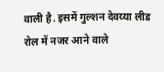वाली है. इसमें गुल्शन देवय्या लीड रोल में नजर आने वाले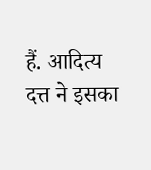हैं. आदित्य दत्त ने इसका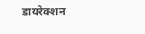डायरेक्शन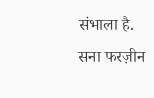संभाला है.
सना फरज़ीन